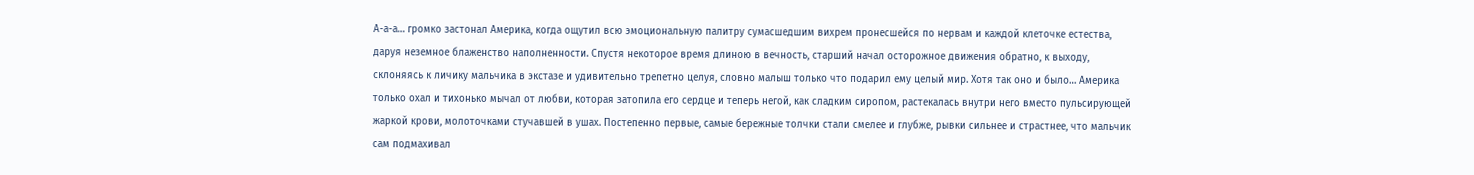А-а-а… громко застонал Америка, когда ощутил всю эмоциональную палитру сумасшедшим вихрем пронесшейся по нервам и каждой клеточке естества, даруя неземное блаженство наполненности. Спустя некоторое время длиною в вечность, старший начал осторожное движения обратно, к выходу, склоняясь к личику мальчика в экстазе и удивительно трепетно целуя, словно малыш только что подарил ему целый мир. Хотя так оно и было… Америка только охал и тихонько мычал от любви, которая затопила его сердце и теперь негой, как сладким сиропом, растекалась внутри него вместо пульсирующей жаркой крови, молоточками стучавшей в ушах. Постепенно первые, самые бережные толчки стали смелее и глубже, рывки сильнее и страстнее, что мальчик сам подмахивал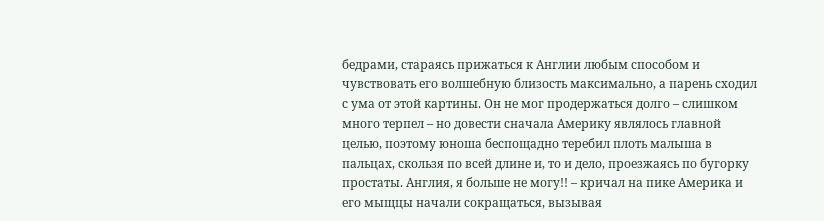бедрами, стараясь прижаться к Англии любым способом и чувствовать его волшебную близость максимально, а парень сходил с ума от этой картины. Он не мог продержаться долго – слишком много терпел – но довести сначала Америку являлось главной целью, поэтому юноша беспощадно теребил плоть малыша в пальцах, скользя по всей длине и, то и дело, проезжаясь по бугорку простаты. Англия, я больше не могу!! – кричал на пике Америка и его мыщцы начали сокращаться, вызывая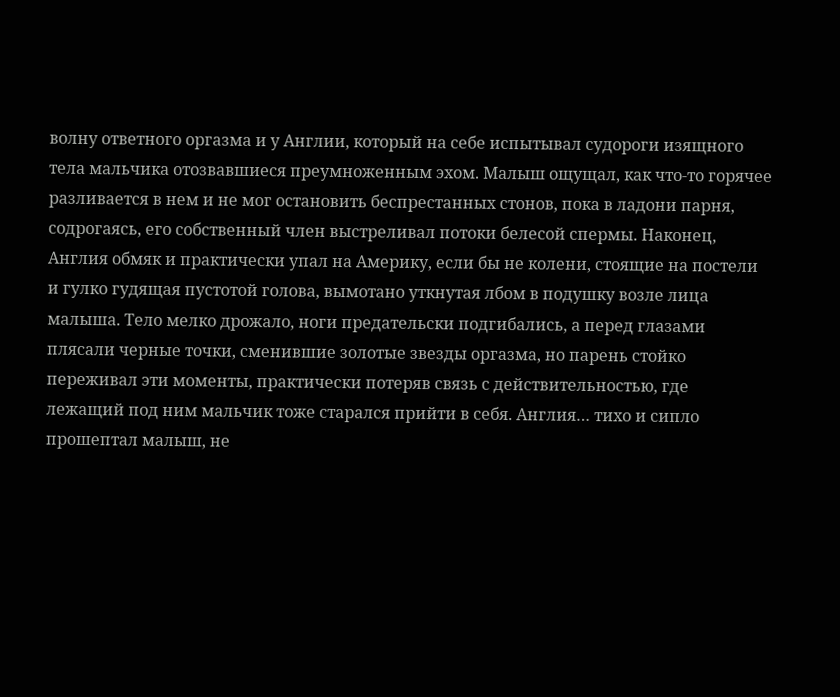волну ответного оргазма и у Англии, который на себе испытывал судороги изящного тела мальчика отозвавшиеся преумноженным эхом. Малыш ощущал, как что-то горячее разливается в нем и не мог остановить беспрестанных стонов, пока в ладони парня, содрогаясь, его собственный член выстреливал потоки белесой спермы. Наконец, Англия обмяк и практически упал на Америку, если бы не колени, стоящие на постели и гулко гудящая пустотой голова, вымотано уткнутая лбом в подушку возле лица малыша. Тело мелко дрожало, ноги предательски подгибались, а перед глазами плясали черные точки, сменившие золотые звезды оргазма, но парень стойко переживал эти моменты, практически потеряв связь с действительностью, где лежащий под ним мальчик тоже старался прийти в себя. Англия… тихо и сипло прошептал малыш, не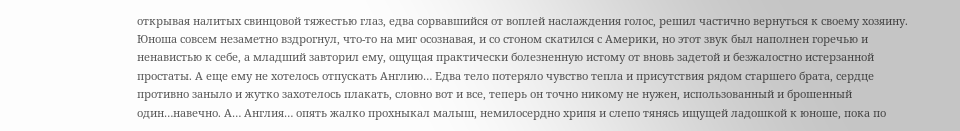открывая налитых свинцовой тяжестью глаз, едва сорвавшийся от воплей наслаждения голос, решил частично вернуться к своему хозяину. Юноша совсем незаметно вздрогнул, что-то на миг осознавая, и со стоном скатился с Америки, но этот звук был наполнен горечью и ненавистью к себе, а младший завторил ему, ощущая практически болезненную истому от вновь задетой и безжалостно истерзанной простаты. А еще ему не хотелось отпускать Англию… Едва тело потеряло чувство тепла и присутствия рядом старшего брата, сердце противно заныло и жутко захотелось плакать, словно вот и все, теперь он точно никому не нужен, использованный и брошенный один…навечно. А… Англия… опять жалко прохныкал малыш, немилосердно хрипя и слепо тянясь ищущей ладошкой к юноше, пока по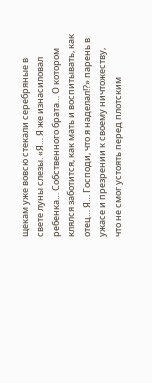щекам уже вовсю стекали серебряные в свете луны слезы. «Я… Я же изнасиловал ребенка… Собственного брата… О котором клялся заботится, как мать и воспитывать, как отец… Я… Господи, что я наделал!?» парень в ужасе и презрении к своему ничтожеству, что не смог устоять перед плотским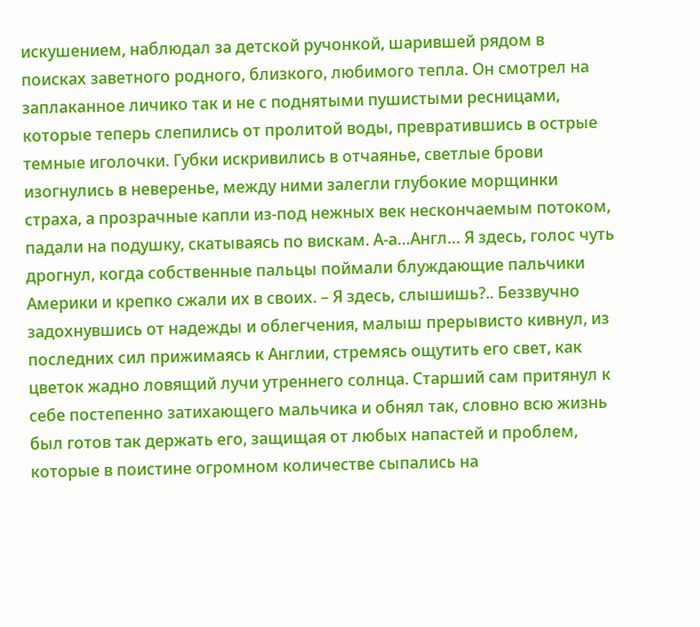искушением, наблюдал за детской ручонкой, шарившей рядом в поисках заветного родного, близкого, любимого тепла. Он смотрел на заплаканное личико так и не с поднятыми пушистыми ресницами, которые теперь слепились от пролитой воды, превратившись в острые темные иголочки. Губки искривились в отчаянье, светлые брови изогнулись в неверенье, между ними залегли глубокие морщинки страха, а прозрачные капли из-под нежных век нескончаемым потоком, падали на подушку, скатываясь по вискам. А-а…Англ… Я здесь, голос чуть дрогнул, когда собственные пальцы поймали блуждающие пальчики Америки и крепко сжали их в своих. – Я здесь, слышишь?.. Беззвучно задохнувшись от надежды и облегчения, малыш прерывисто кивнул, из последних сил прижимаясь к Англии, стремясь ощутить его свет, как цветок жадно ловящий лучи утреннего солнца. Старший сам притянул к себе постепенно затихающего мальчика и обнял так, словно всю жизнь был готов так держать его, защищая от любых напастей и проблем, которые в поистине огромном количестве сыпались на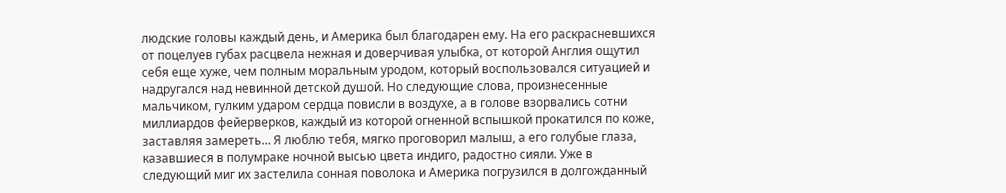людские головы каждый день, и Америка был благодарен ему. На его раскрасневшихся от поцелуев губах расцвела нежная и доверчивая улыбка, от которой Англия ощутил себя еще хуже, чем полным моральным уродом, который воспользовался ситуацией и надругался над невинной детской душой. Но следующие слова, произнесенные мальчиком, гулким ударом сердца повисли в воздухе, а в голове взорвались сотни миллиардов фейерверков, каждый из которой огненной вспышкой прокатился по коже, заставляя замереть… Я люблю тебя, мягко проговорил малыш, а его голубые глаза, казавшиеся в полумраке ночной высью цвета индиго, радостно сияли. Уже в следующий миг их застелила сонная поволока и Америка погрузился в долгожданный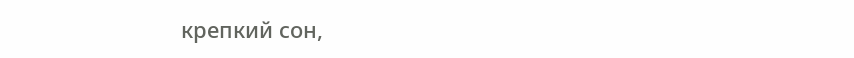крепкий сон,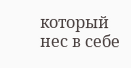который нес в себе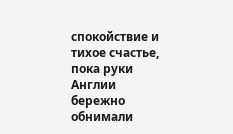спокойствие и тихое счастье, пока руки Англии бережно обнимали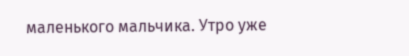маленького мальчика. Утро уже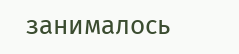занималось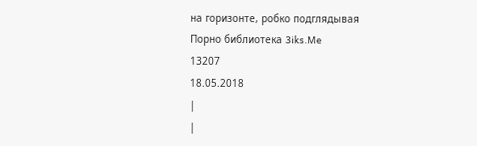на горизонте, робко подглядывая
Порно библиотека 3iks.Me
13207
18.05.2018
|
|